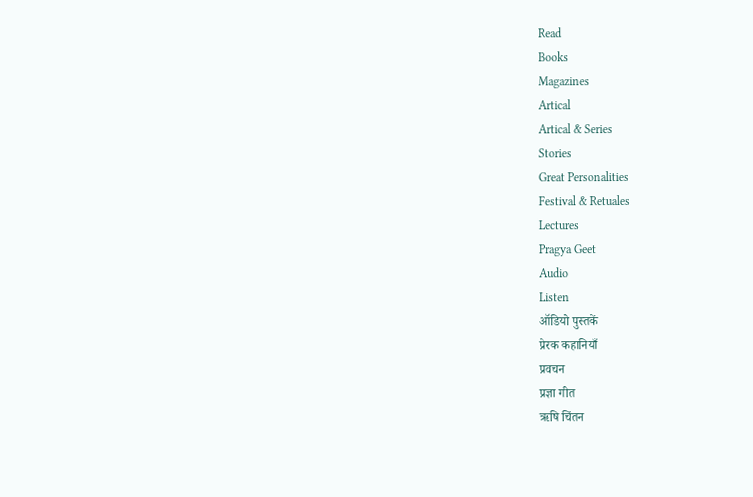Read
Books
Magazines
Artical
Artical & Series
Stories
Great Personalities
Festival & Retuales
Lectures
Pragya Geet
Audio
Listen
ऑडियो पुस्तकें
प्रेरक कहानियाँ
प्रवचन
प्रज्ञा गीत
ऋषि चिंतन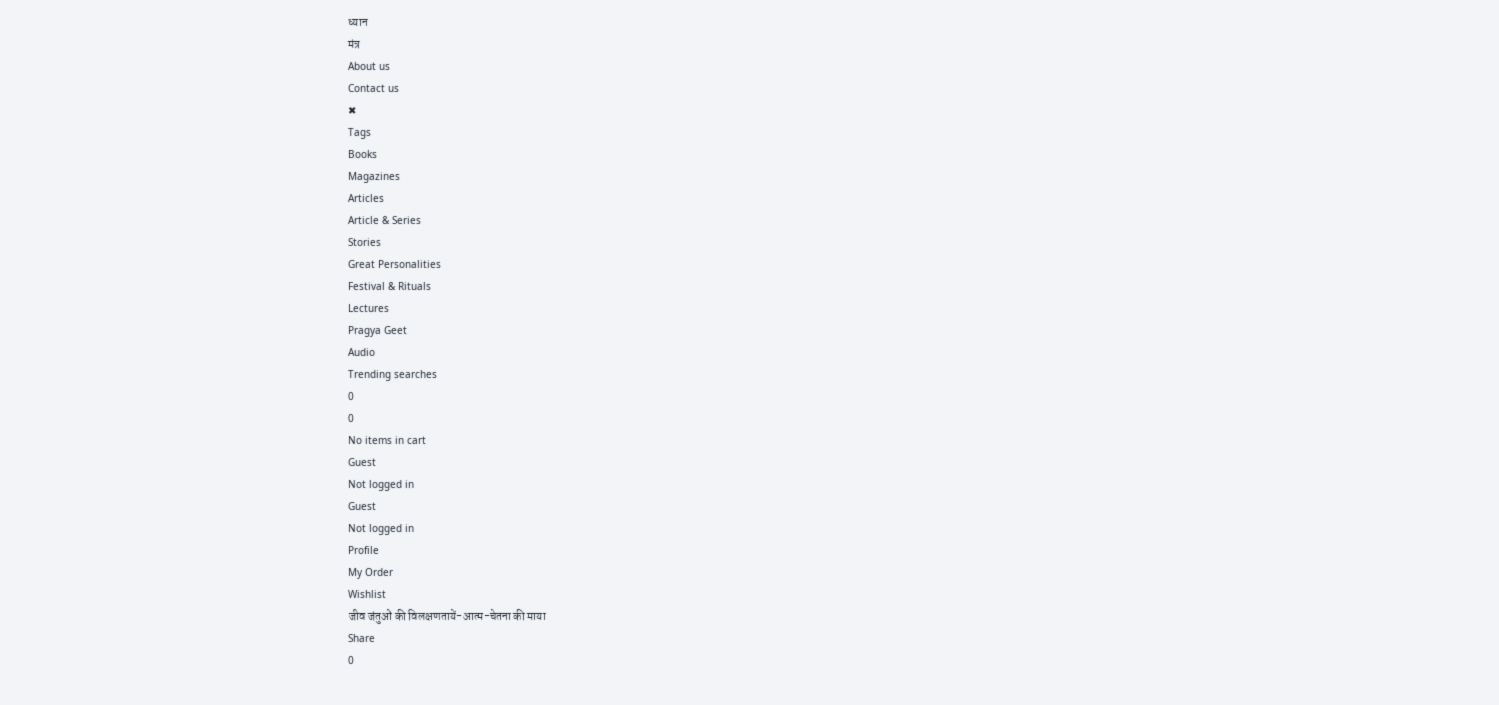ध्यान
मंत्र
About us
Contact us
✖
Tags
Books
Magazines
Articles
Article & Series
Stories
Great Personalities
Festival & Rituals
Lectures
Pragya Geet
Audio
Trending searches
0
0
No items in cart
Guest
Not logged in
Guest
Not logged in
Profile
My Order
Wishlist
जीव जंतुओं की विलक्षणतायें-आत्म-चेतना की माया
Share
0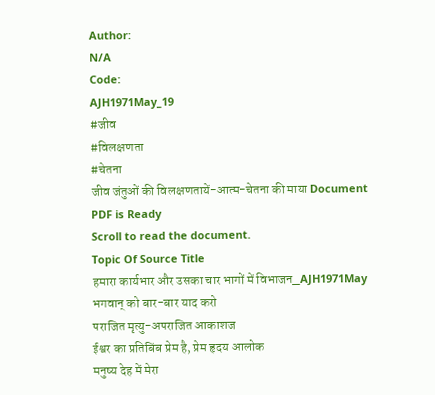Author:
N/A
Code:
AJH1971May_19
#जीव
#विलक्षणता
#चेतना
जीव जंतुओं की विलक्षणतायें-आत्म-चेतना की माया Document
PDF is Ready
Scroll to read the document.
Topic Of Source Title
हमारा कार्यभार और उसका चार भागों में विभाजन_AJH1971May
भगवान् को बार-बार याद करो
पराजित मृत्यु-अपराजित आकाशज
ईश्वर का प्रतिबिंब प्रेम है, प्रेम हृदय आलोक
मनुष्य देह में मेरा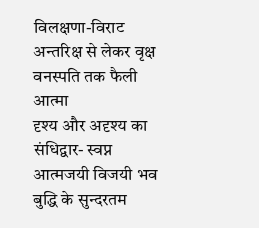विलक्षणा-विराट
अन्तरिक्ष से लेकर वृक्ष वनस्पति तक फैली आत्मा
दृश्य और अदृश्य का संधिद्वार- स्वप्न
आत्मजयी विजयी भव
बुद्धि के सुन्दरतम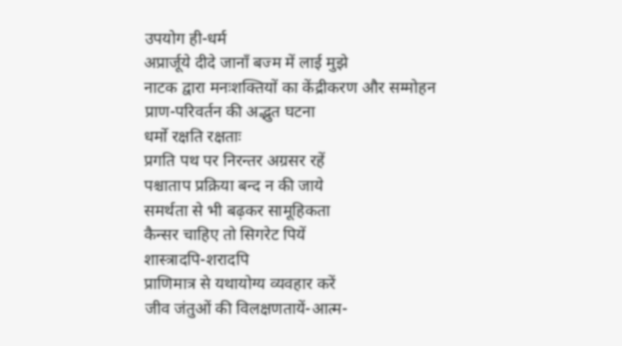उपयोग ही-धर्म
अप्रार्जूये दीदे जानाँ बज्म में लाई मुझे
नाटक द्वारा मनःशक्तियों का केंद्रीकरण और सम्मोहन
प्राण-परिवर्तन की अद्भुत घटना
धर्मो रक्षति रक्षताः
प्रगति पथ पर निरन्तर अग्रसर रहें
पश्चाताप प्रक्रिया बन्द न की जाये
समर्थता से भी बढ़कर सामूहिकता
कैन्सर चाहिए तो सिगरेट पियें
शास्त्रादपि-शरादपि
प्राणिमात्र से यथायोग्य व्यवहार करें
जीव जंतुओं की विलक्षणतायें-आत्म-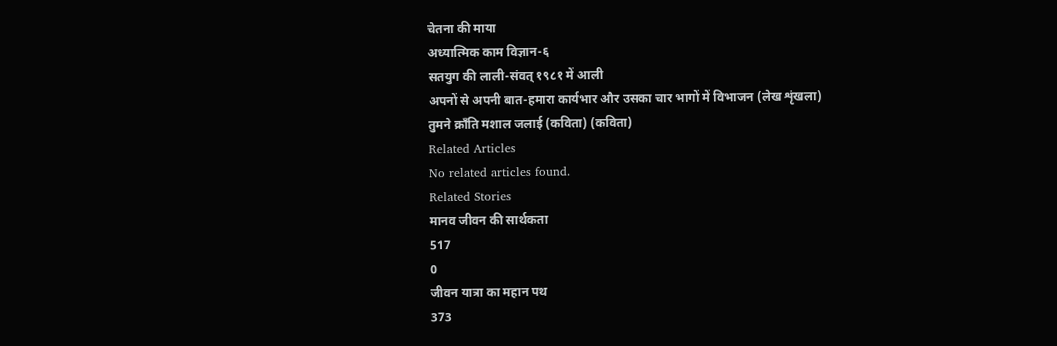चेतना की माया
अध्यात्मिक काम विज्ञान-६
सतयुग की लाली-संवत् १९८१ में आली
अपनों से अपनी बात-हमारा कार्यभार और उसका चार भागों में विभाजन (लेख शृंखला)
तुमने क्राँति मशाल जलाई (कविता) (कविता)
Related Articles
No related articles found.
Related Stories
मानव जीवन की सार्थकता
517
0
जीवन यात्रा का महान पथ
373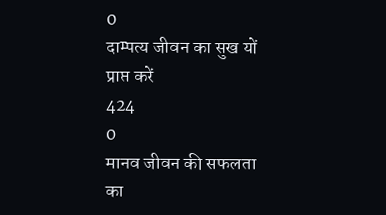0
दाम्पत्य जीवन का सुख यों प्राप्त करें
424
0
मानव जीवन की सफलता का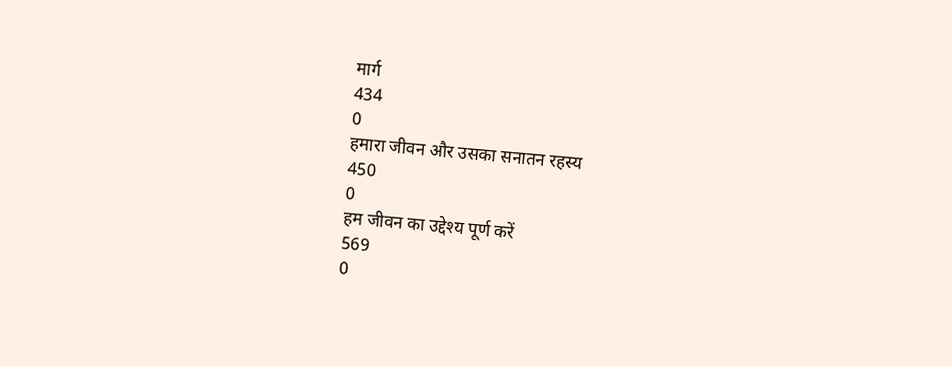मार्ग
434
0
हमारा जीवन और उसका सनातन रहस्य
450
0
हम जीवन का उद्देश्य पूर्ण करें
569
0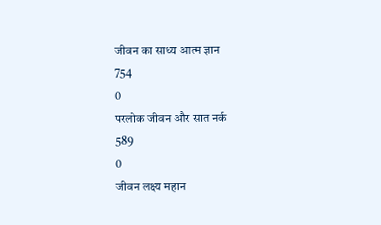जीवन का साध्य आत्म ज्ञान
754
0
परलोक जीवन और सात नर्क
589
0
जीवन लक्ष्य महान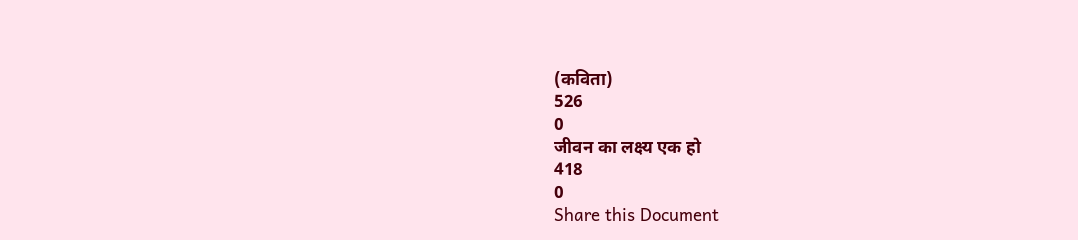(कविता)
526
0
जीवन का लक्ष्य एक हो
418
0
Share this Document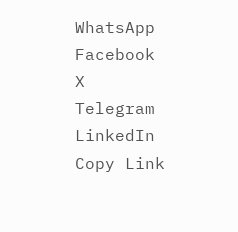WhatsApp
Facebook
X
Telegram
LinkedIn
Copy Link